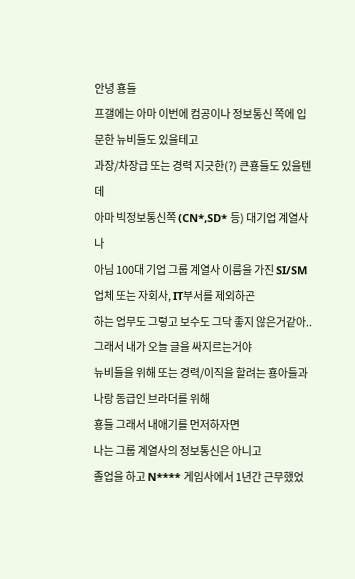안녕 횽들
프갤에는 아마 이번에 컴공이나 정보통신 쪽에 입문한 뉴비들도 있을테고
과장/차장급 또는 경력 지긋한(?) 큰횽들도 있을텐데
아마 빅정보통신쪽 (CN*,SD* 등) 대기업 계열사나
아님 100대 기업 그룹 계열사 이름을 가진 SI/SM 업체 또는 자회사, IT부서를 제외하곤
하는 업무도 그렇고 보수도 그닥 좋지 않은거같아..
그래서 내가 오늘 글을 싸지르는거야
뉴비들을 위해 또는 경력/이직을 할려는 횽아들과 나랑 동급인 브라더를 위해
횽들 그래서 내애기를 먼저하자면
나는 그룹 계열사의 정보통신은 아니고
졸업을 하고 N**** 게임사에서 1년간 근무했었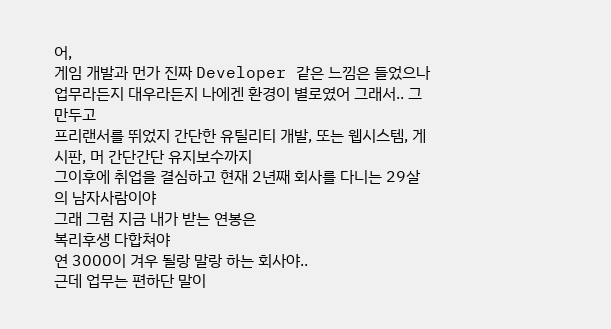어,
게임 개발과 먼가 진짜 Developer 같은 느낌은 들었으나
업무라든지 대우라든지 나에겐 환경이 별로였어 그래서.. 그만두고
프리랜서를 뛰었지 간단한 유틸리티 개발, 또는 웹시스템, 게시판, 머 간단간단 유지보수까지
그이후에 취업을 결심하고 현재 2년째 회사를 다니는 29살의 남자사람이야
그래 그럼 지금 내가 받는 연봉은
복리후생 다합쳐야
연 3000이 겨우 될랑 말랑 하는 회사야..
근데 업무는 편하단 말이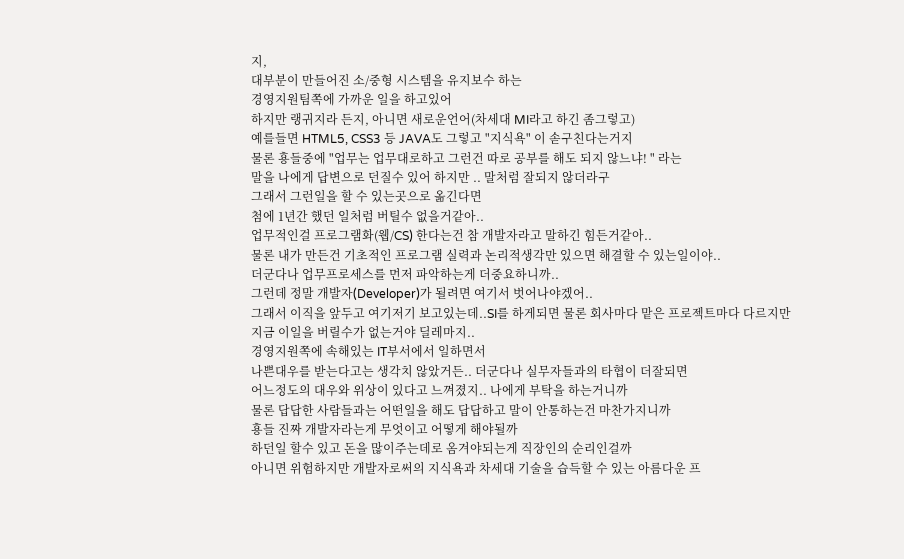지,
대부분이 만들어진 소/중형 시스템을 유지보수 하는
경영지원팀쪽에 가까운 일을 하고있어
하지만 랭귀지라 든지, 아니면 새로운언어(차세대 MI라고 하긴 좀그렇고)
예를들면 HTML5, CSS3 등 JAVA도 그렇고 "지식욕" 이 솓구친다는거지
물론 횽들중에 "업무는 업무대로하고 그런건 따로 공부를 해도 되지 않느냐! " 라는
말을 나에게 답변으로 던질수 있어 하지만 .. 말처럼 잘되지 않더라구
그래서 그런일을 할 수 있는곳으로 옮긴다면
첨에 1년간 했던 일처럼 버틸수 없을거같아..
업무적인걸 프로그램화(웹/CS) 한다는건 참 개발자라고 말하긴 힘든거같아..
물론 내가 만든건 기초적인 프로그램 실력과 논리적생각만 있으면 해결할 수 있는일이야..
더군다나 업무프로세스를 먼저 파악하는게 더중요하니까..
그런데 정말 개발자(Developer)가 될려면 여기서 벗어나야겠어..
그래서 이직을 앞두고 여기저기 보고있는데..SI를 하게되면 물론 회사마다 맡은 프로젝트마다 다르지만
지금 이일을 버릴수가 없는거야 딜레마지..
경영지원쪽에 속해있는 IT부서에서 일하면서
나쁜대우를 받는다고는 생각치 않았거든.. 더군다나 실무자들과의 타협이 더잘되면
어느정도의 대우와 위상이 있다고 느껴졌지.. 나에게 부탁을 하는거니까
물론 답답한 사람들과는 어떤일을 해도 답답하고 말이 안통하는건 마찬가지니까
횽들 진짜 개발자라는게 무엇이고 어떻게 해야될까
하던일 할수 있고 돈을 많이주는데로 옴겨야되는게 직장인의 순리인걸까
아니면 위험하지만 개발자로써의 지식욕과 차세대 기술을 습득할 수 있는 아름다운 프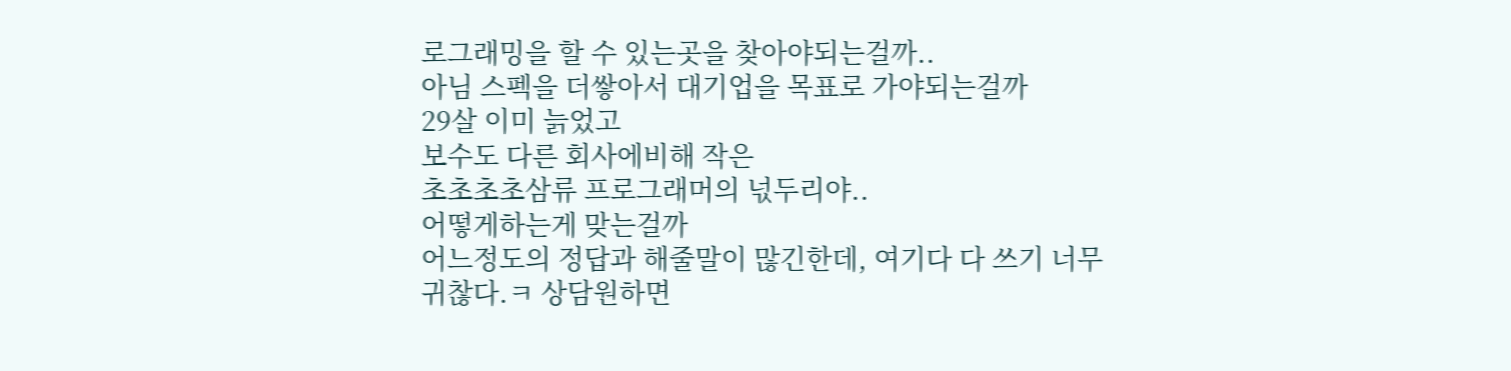로그래밍을 할 수 있는곳을 찾아야되는걸까..
아님 스펙을 더쌓아서 대기업을 목표로 가야되는걸까
29살 이미 늙었고
보수도 다른 회사에비해 작은
초초초초삼류 프로그래머의 넋두리야..
어떻게하는게 맞는걸까
어느정도의 정답과 해줄말이 많긴한데, 여기다 다 쓰기 너무귀찮다.ㅋ 상담원하면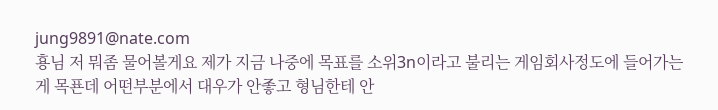jung9891@nate.com
횽님 저 뭐좀 물어볼게요 제가 지금 나중에 목표를 소위3n이라고 불리는 게임회사정도에 들어가는게 목푠데 어떤부분에서 대우가 안좋고 형님한테 안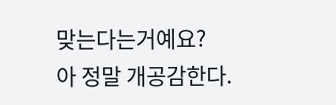맞는다는거예요?
아 정말 개공감한다.